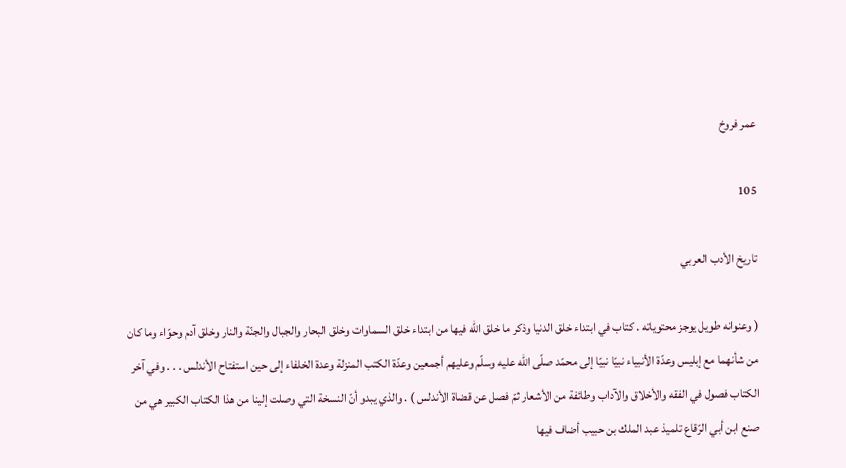عمر فروخ

105

تاريخ الأدب العربي

( وعنوانه طويل يوجز محتوياته . كتاب في ابتداء خلق الدنيا وذكر ما خلق اللّه فيها من ابتداء خلق السماوات وخلق البحار والجبال والجنّة والنار وخلق آدم وحوّاء وما كان من شأنهما مع إبليس وعدّة الأنبياء نبيّا نبيّا إلى محمّد صلّى اللّه عليه وسلّم وعليهم أجمعين وعدّة الكتب المنزلة وعدة الخلفاء إلى حين استفتاح الأندلس . . . وفي آخر الكتاب فصول في الفقه والأخلاق والآداب وطائفة من الأشعار ثمّ فصل عن قضاة الأندلس ) . والذي يبدو أنّ النسخة التي وصلت إلينا من هذا الكتاب الكبير هي من صنع ابن أبي الرّقاع تلميذ عبد الملك بن حبيب أضاف فيها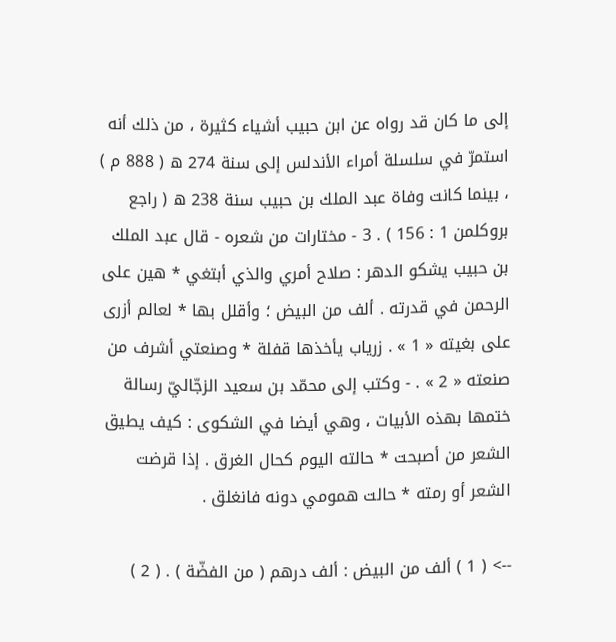إلى ما كان قد رواه عن ابن حبيب أشياء كثيرة ، من ذلك أنه استمرّ في سلسلة أمراء الأندلس إلى سنة 274 ه ( 888 م ) ، بينما كانت وفاة عبد الملك بن حبيب سنة 238 ه ( راجع بروكلمن 1 : 156 ) . 3 - مختارات من شعره - قال عبد الملك بن حبيب يشكو الدهر : صلاح أمري والذي أبتغي * هين على الرحمن في قدرته . ألف من البيض ؛ وأقلل بها * لعالم أزرى على بغيته « 1 » . زرياب يأخذها قفلة * وصنعتي أشرف من صنعته « 2 » . - وكتب إلى محمّد بن سعيد الزجّاليّ رسالة ختمها بهذه الأبيات ، وهي أيضا في الشكوى : كيف يطيق الشعر من أصبحت * حالته اليوم كحال الغرق . إذا قرضت الشعر أو رمته * حالت همومي دونه فانغلق .

--> ( 1 ) ألف من البيض : ألف درهم ( من الفضّة ) . ( 2 )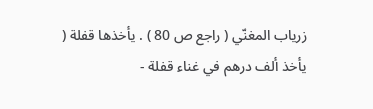زرياب المغنّي ( راجع ص 80 ) . يأخذها قفلة ( يأخذ ألف درهم في غناء قفلة -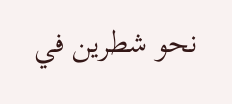نحو شطرين في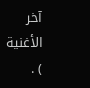آخر الأغنية ) .